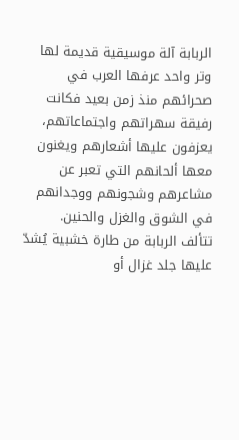الربابة آلة موسيقية قديمة لها وتر واحد عرفها العرب في صحرائهم منذ زمن بعيد فكانت رفيقة سهراتهم واجتماعاتهم، يعزفون عليها أشعارهم ويغنون معها ألحانهم التي تعبر عن مشاعرهم وشجونهم ووجدانهم في الشوق والغزل والحنين.
تتألف الربابة من طارة خشبية يُشدّ عليها جلد غزال أو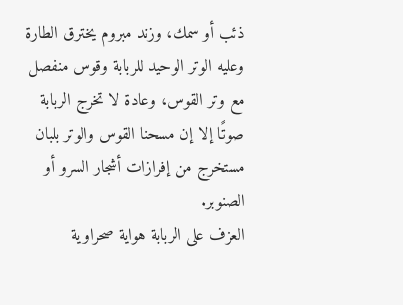ذئب أو سمك، وزند مبروم يخترق الطارة وعليه الوتر الوحيد للربابة وقوس منفصل مع وتر القوس، وعادة لا تخرج الربابة صوتًا إلا إن مسحنا القوس والوتر بلبان مستخرج من إفرازات أشجار السرو أو الصنوبر.
العزف على الربابة هواية صحراوية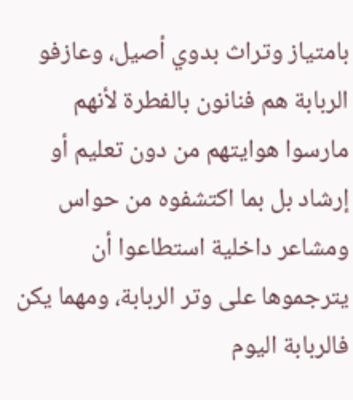بامتياز وتراث بدوي أصيل، وعازفو الربابة هم فنانون بالفطرة لأنهم مارسوا هوايتهم من دون تعليم أو إرشاد بل بما اكتشفوه من حواس ومشاعر داخلية استطاعوا أن يترجموها على وتر الربابة، ومهما يكن فالربابة اليوم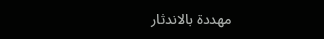مهددة بالاندثار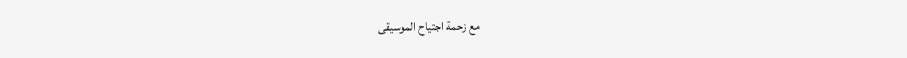مع زحمة اجتياح الموسيقى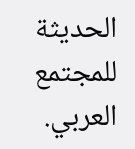الحديثة للمجتمع العربي.